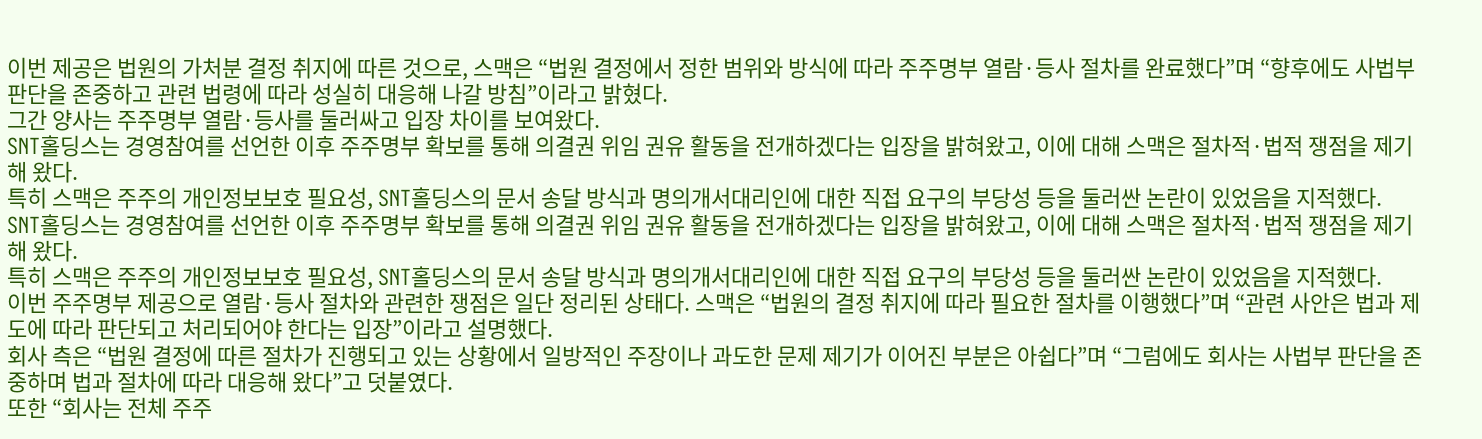이번 제공은 법원의 가처분 결정 취지에 따른 것으로, 스맥은 “법원 결정에서 정한 범위와 방식에 따라 주주명부 열람·등사 절차를 완료했다”며 “향후에도 사법부 판단을 존중하고 관련 법령에 따라 성실히 대응해 나갈 방침”이라고 밝혔다.
그간 양사는 주주명부 열람·등사를 둘러싸고 입장 차이를 보여왔다.
SNT홀딩스는 경영참여를 선언한 이후 주주명부 확보를 통해 의결권 위임 권유 활동을 전개하겠다는 입장을 밝혀왔고, 이에 대해 스맥은 절차적·법적 쟁점을 제기해 왔다.
특히 스맥은 주주의 개인정보보호 필요성, SNT홀딩스의 문서 송달 방식과 명의개서대리인에 대한 직접 요구의 부당성 등을 둘러싼 논란이 있었음을 지적했다.
SNT홀딩스는 경영참여를 선언한 이후 주주명부 확보를 통해 의결권 위임 권유 활동을 전개하겠다는 입장을 밝혀왔고, 이에 대해 스맥은 절차적·법적 쟁점을 제기해 왔다.
특히 스맥은 주주의 개인정보보호 필요성, SNT홀딩스의 문서 송달 방식과 명의개서대리인에 대한 직접 요구의 부당성 등을 둘러싼 논란이 있었음을 지적했다.
이번 주주명부 제공으로 열람·등사 절차와 관련한 쟁점은 일단 정리된 상태다. 스맥은 “법원의 결정 취지에 따라 필요한 절차를 이행했다”며 “관련 사안은 법과 제도에 따라 판단되고 처리되어야 한다는 입장”이라고 설명했다.
회사 측은 “법원 결정에 따른 절차가 진행되고 있는 상황에서 일방적인 주장이나 과도한 문제 제기가 이어진 부분은 아쉽다”며 “그럼에도 회사는 사법부 판단을 존중하며 법과 절차에 따라 대응해 왔다”고 덧붙였다.
또한 “회사는 전체 주주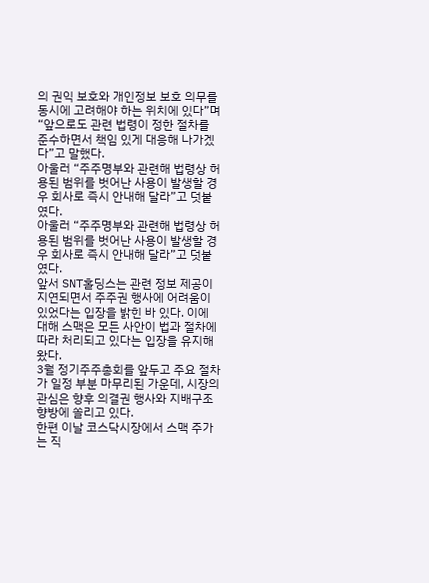의 권익 보호와 개인정보 보호 의무를 동시에 고려해야 하는 위치에 있다”며 “앞으로도 관련 법령이 정한 절차를 준수하면서 책임 있게 대응해 나가겠다”고 말했다.
아울러 “주주명부와 관련해 법령상 허용된 범위를 벗어난 사용이 발생할 경우 회사로 즉시 안내해 달라”고 덧붙였다.
아울러 “주주명부와 관련해 법령상 허용된 범위를 벗어난 사용이 발생할 경우 회사로 즉시 안내해 달라”고 덧붙였다.
앞서 SNT홀딩스는 관련 정보 제공이 지연되면서 주주권 행사에 어려움이 있었다는 입장을 밝힌 바 있다. 이에 대해 스맥은 모든 사안이 법과 절차에 따라 처리되고 있다는 입장을 유지해왔다.
3월 정기주주총회를 앞두고 주요 절차가 일정 부분 마무리된 가운데, 시장의 관심은 향후 의결권 행사와 지배구조 향방에 쏠리고 있다.
한편 이날 코스닥시장에서 스맥 주가는 직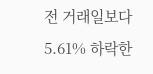전 거래일보다 5.61% 하락한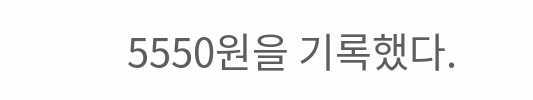5550원을 기록했다.